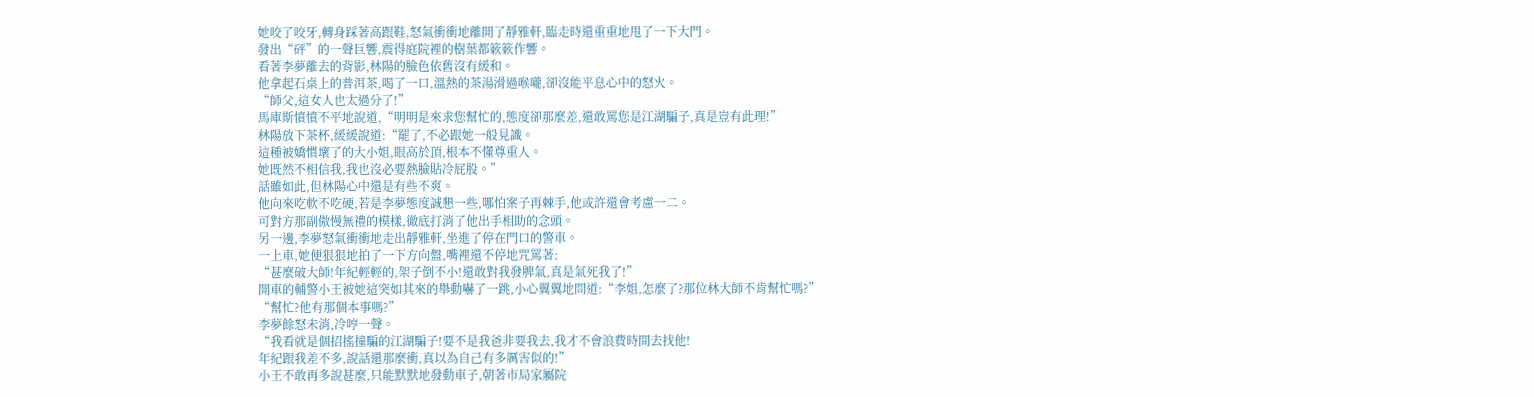她咬了咬牙,轉身踩著高跟鞋,怒氣衝衝地離開了靜雅軒,臨走時還重重地甩了一下大門。
發出“砰”的一聲巨響,震得庭院裡的樹葉都簌簌作響。
看著李夢離去的背影,林陽的臉色依舊沒有緩和。
他拿起石桌上的普洱茶,喝了一口,溫熱的茶湯滑過喉嚨,卻沒能平息心中的怒火。
“師父,這女人也太過分了!”
馬庫斯憤憤不平地說道,“明明是來求您幫忙的,態度卻那麼差,還敢罵您是江湖騙子,真是豈有此理!”
林陽放下茶杯,緩緩說道:“罷了,不必跟她一般見識。
這種被嬌慣壞了的大小姐,眼高於頂,根本不懂尊重人。
她既然不相信我,我也沒必要熱臉貼冷屁股。”
話雖如此,但林陽心中還是有些不爽。
他向來吃軟不吃硬,若是李夢態度誠懇一些,哪怕案子再棘手,他或許還會考慮一二。
可對方那副傲慢無禮的模樣,徹底打消了他出手相助的念頭。
另一邊,李夢怒氣衝衝地走出靜雅軒,坐進了停在門口的警車。
一上車,她便狠狠地拍了一下方向盤,嘴裡還不停地咒罵著:
“甚麼破大師!年紀輕輕的,架子倒不小!還敢對我發脾氣,真是氣死我了!”
開車的輔警小王被她這突如其來的舉動嚇了一跳,小心翼翼地問道:“李姐,怎麼了?那位林大師不肯幫忙嗎?”
“幫忙?他有那個本事嗎?”
李夢餘怒未消,冷哼一聲。
“我看就是個招搖撞騙的江湖騙子!要不是我爸非要我去,我才不會浪費時間去找他!
年紀跟我差不多,說話還那麼衝,真以為自己有多厲害似的!”
小王不敢再多說甚麼,只能默默地發動車子,朝著市局家屬院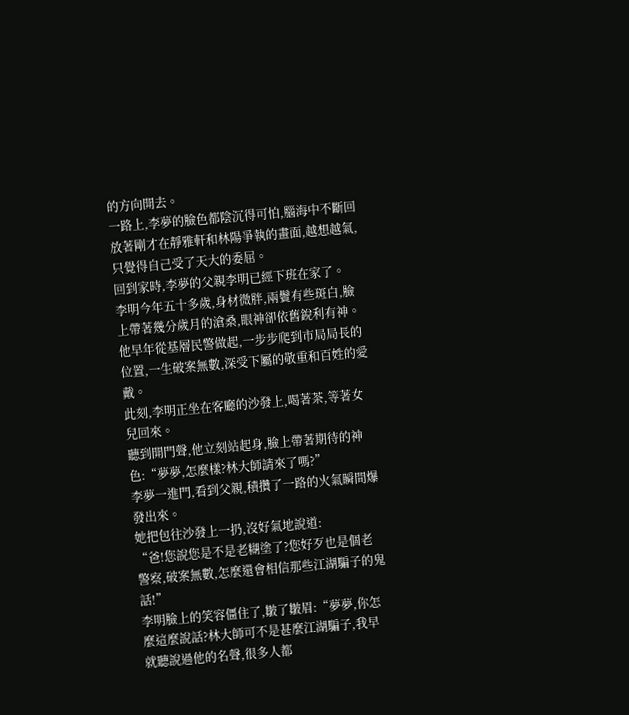的方向開去。
一路上,李夢的臉色都陰沉得可怕,腦海中不斷回放著剛才在靜雅軒和林陽爭執的畫面,越想越氣,只覺得自己受了天大的委屈。
回到家時,李夢的父親李明已經下班在家了。
李明今年五十多歲,身材微胖,兩鬢有些斑白,臉上帶著幾分歲月的滄桑,眼神卻依舊銳利有神。
他早年從基層民警做起,一步步爬到市局局長的位置,一生破案無數,深受下屬的敬重和百姓的愛戴。
此刻,李明正坐在客廳的沙發上,喝著茶,等著女兒回來。
聽到開門聲,他立刻站起身,臉上帶著期待的神色:“夢夢,怎麼樣?林大師請來了嗎?”
李夢一進門,看到父親,積攢了一路的火氣瞬間爆發出來。
她把包往沙發上一扔,沒好氣地說道:
“爸!您說您是不是老糊塗了?您好歹也是個老警察,破案無數,怎麼還會相信那些江湖騙子的鬼話!”
李明臉上的笑容僵住了,皺了皺眉:“夢夢,你怎麼這麼說話?林大師可不是甚麼江湖騙子,我早就聽說過他的名聲,很多人都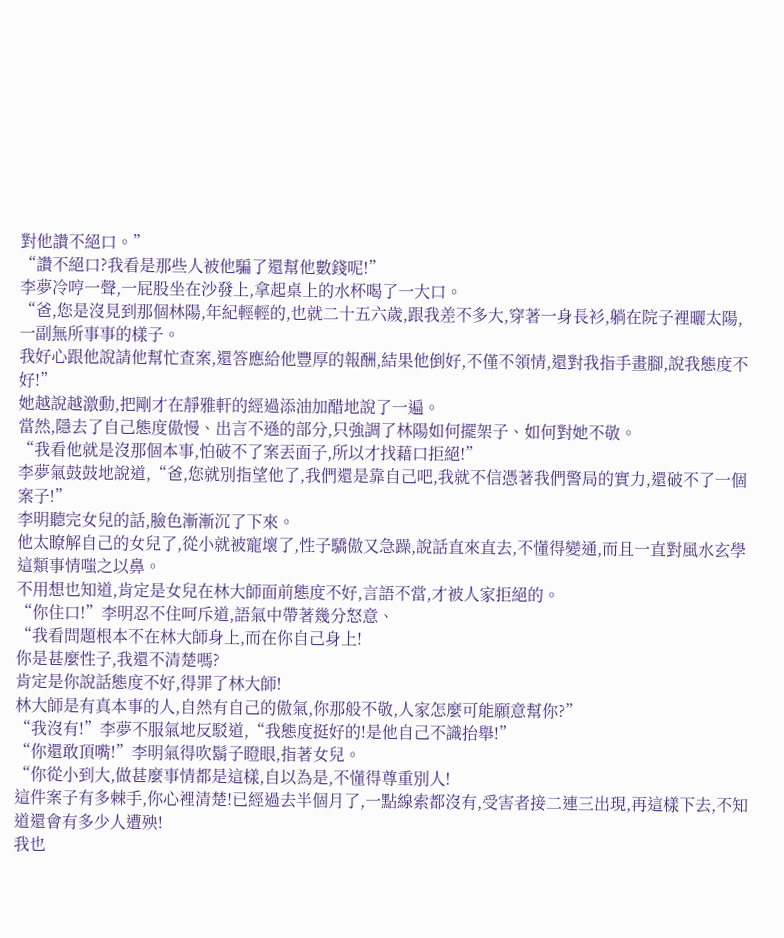對他讚不絕口。”
“讚不絕口?我看是那些人被他騙了還幫他數錢呢!”
李夢冷哼一聲,一屁股坐在沙發上,拿起桌上的水杯喝了一大口。
“爸,您是沒見到那個林陽,年紀輕輕的,也就二十五六歲,跟我差不多大,穿著一身長衫,躺在院子裡曬太陽,一副無所事事的樣子。
我好心跟他說請他幫忙查案,還答應給他豐厚的報酬,結果他倒好,不僅不領情,還對我指手畫腳,說我態度不好!”
她越說越激動,把剛才在靜雅軒的經過添油加醋地說了一遍。
當然,隱去了自己態度傲慢、出言不遜的部分,只強調了林陽如何擺架子、如何對她不敬。
“我看他就是沒那個本事,怕破不了案丟面子,所以才找藉口拒絕!”
李夢氣鼓鼓地說道,“爸,您就別指望他了,我們還是靠自己吧,我就不信憑著我們警局的實力,還破不了一個案子!”
李明聽完女兒的話,臉色漸漸沉了下來。
他太瞭解自己的女兒了,從小就被寵壞了,性子驕傲又急躁,說話直來直去,不懂得變通,而且一直對風水玄學這類事情嗤之以鼻。
不用想也知道,肯定是女兒在林大師面前態度不好,言語不當,才被人家拒絕的。
“你住口!”李明忍不住呵斥道,語氣中帶著幾分怒意、
“我看問題根本不在林大師身上,而在你自己身上!
你是甚麼性子,我還不清楚嗎?
肯定是你說話態度不好,得罪了林大師!
林大師是有真本事的人,自然有自己的傲氣,你那般不敬,人家怎麼可能願意幫你?”
“我沒有!”李夢不服氣地反駁道,“我態度挺好的!是他自己不識抬舉!”
“你還敢頂嘴!”李明氣得吹鬍子瞪眼,指著女兒。
“你從小到大,做甚麼事情都是這樣,自以為是,不懂得尊重別人!
這件案子有多棘手,你心裡清楚!已經過去半個月了,一點線索都沒有,受害者接二連三出現,再這樣下去,不知道還會有多少人遭殃!
我也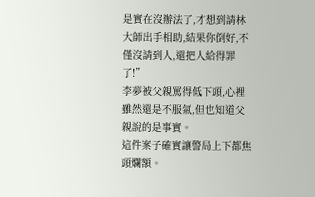是實在沒辦法了,才想到請林大師出手相助,結果你倒好,不僅沒請到人,還把人給得罪了!”
李夢被父親罵得低下頭,心裡雖然還是不服氣,但也知道父親說的是事實。
這件案子確實讓警局上下都焦頭爛額。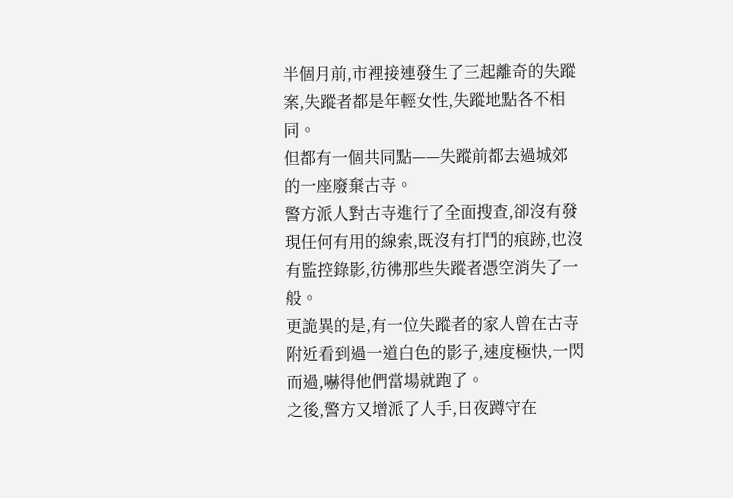半個月前,市裡接連發生了三起離奇的失蹤案,失蹤者都是年輕女性,失蹤地點各不相同。
但都有一個共同點——失蹤前都去過城郊的一座廢棄古寺。
警方派人對古寺進行了全面搜查,卻沒有發現任何有用的線索,既沒有打鬥的痕跡,也沒有監控錄影,彷彿那些失蹤者憑空消失了一般。
更詭異的是,有一位失蹤者的家人曾在古寺附近看到過一道白色的影子,速度極快,一閃而過,嚇得他們當場就跑了。
之後,警方又增派了人手,日夜蹲守在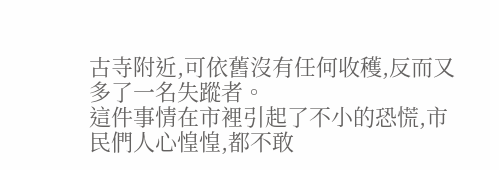古寺附近,可依舊沒有任何收穫,反而又多了一名失蹤者。
這件事情在市裡引起了不小的恐慌,市民們人心惶惶,都不敢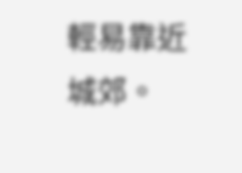輕易靠近城郊。